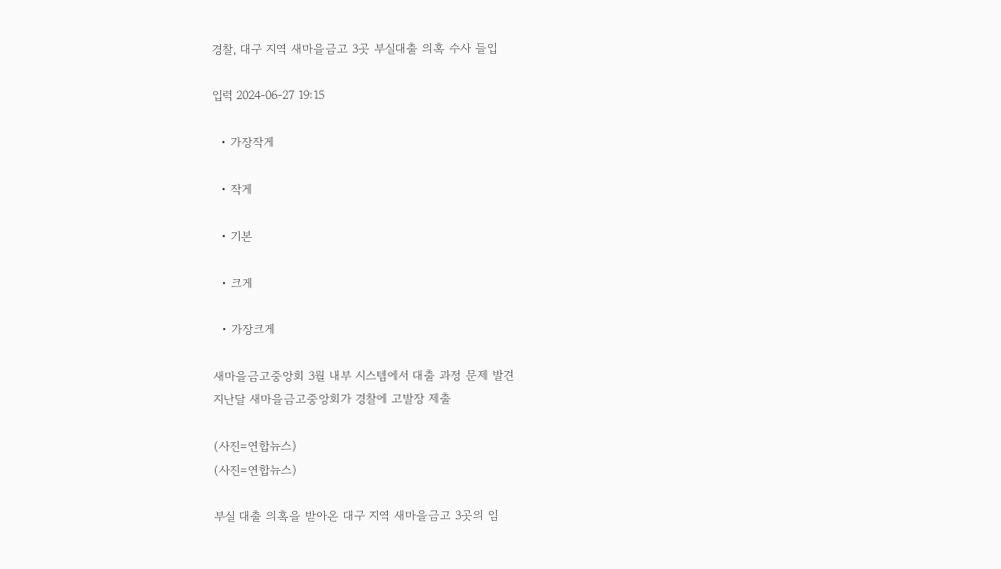경찰, 대구 지역 새마을금고 3곳 부실대출 의혹 수사 들입

입력 2024-06-27 19:15

  • 가장작게

  • 작게

  • 기본

  • 크게

  • 가장크게

새마을금고중앙회 3월 내부 시스템에서 대출 과정 문제 발견
지난달 새마을금고중앙회가 경찰에 고발장 제출

(사진=연합뉴스)
(사진=연합뉴스)

부실 대출 의혹을 받아온 대구 지역 새마을금고 3곳의 임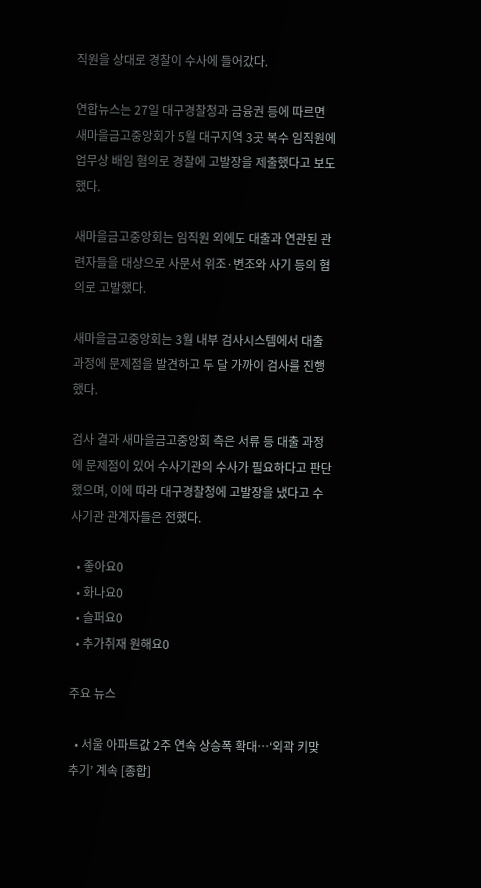직원을 상대로 경찰이 수사에 들어갔다.

연합뉴스는 27일 대구경찰청과 금융권 등에 따르면 새마을금고중앙회가 5월 대구지역 3곳 복수 임직원에 업무상 배임 혐의로 경찰에 고발장을 제출했다고 보도했다.

새마을금고중앙회는 임직원 외에도 대출과 연관된 관련자들을 대상으로 사문서 위조·변조와 사기 등의 혐의로 고발했다.

새마을금고중앙회는 3월 내부 검사시스템에서 대출 과정에 문제점을 발견하고 두 달 가까이 검사를 진행했다.

검사 결과 새마을금고중앙회 측은 서류 등 대출 과정에 문제점이 있어 수사기관의 수사가 필요하다고 판단했으며, 이에 따라 대구경찰청에 고발장을 냈다고 수사기관 관계자들은 전했다.

  • 좋아요0
  • 화나요0
  • 슬퍼요0
  • 추가취재 원해요0

주요 뉴스

  • 서울 아파트값 2주 연속 상승폭 확대⋯‘외곽 키맞추기’ 계속 [종합]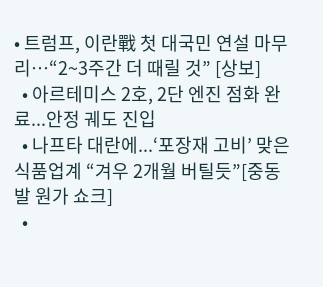• 트럼프, 이란戰 첫 대국민 연설 마무리…“2~3주간 더 때릴 것” [상보]
  • 아르테미스 2호, 2단 엔진 점화 완료...안정 궤도 진입
  • 나프타 대란에...‘포장재 고비’ 맞은 식품업계 “겨우 2개월 버틸듯”[중동발 원가 쇼크]
  •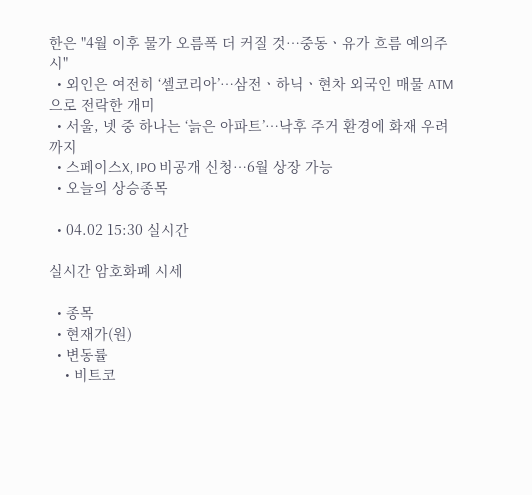한은 "4월 이후 물가 오름폭 더 커질 것⋯중동ㆍ유가 흐름 예의주시"
  • 외인은 여전히 ‘셀코리아’⋯삼전ㆍ하닉ㆍ현차 외국인 매물 ATM으로 전락한 개미
  • 서울, 넷 중 하나는 ‘늙은 아파트’…낙후 주거 환경에 화재 우려까지
  • 스페이스X, IPO 비공개 신청⋯6월 상장 가능
  • 오늘의 상승종목

  • 04.02 15:30 실시간

실시간 암호화폐 시세

  • 종목
  • 현재가(원)
  • 변동률
    • 비트코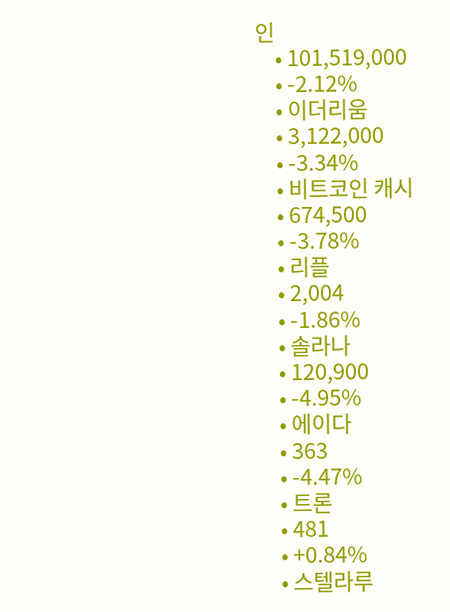인
    • 101,519,000
    • -2.12%
    • 이더리움
    • 3,122,000
    • -3.34%
    • 비트코인 캐시
    • 674,500
    • -3.78%
    • 리플
    • 2,004
    • -1.86%
    • 솔라나
    • 120,900
    • -4.95%
    • 에이다
    • 363
    • -4.47%
    • 트론
    • 481
    • +0.84%
    • 스텔라루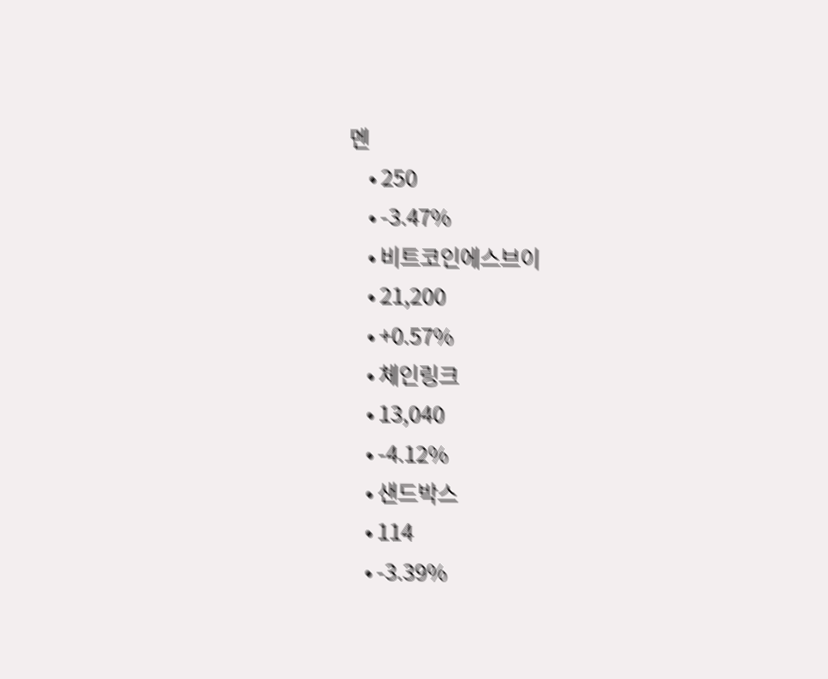멘
    • 250
    • -3.47%
    • 비트코인에스브이
    • 21,200
    • +0.57%
    • 체인링크
    • 13,040
    • -4.12%
    • 샌드박스
    • 114
    • -3.39%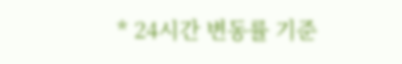* 24시간 변동률 기준